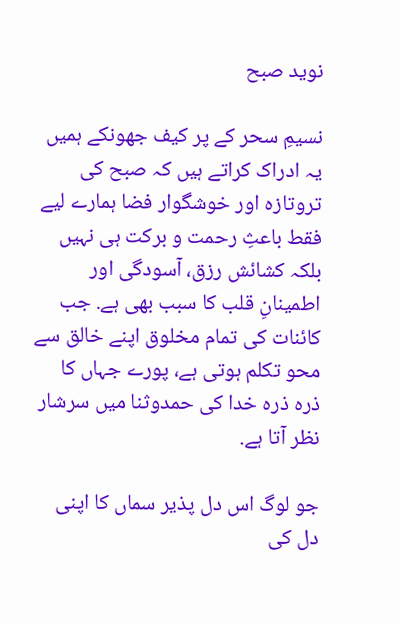نوید صبح

نسیمِ سحر کے پر کیف جھونکے ہمیں یہ ادراک کراتے ہیں کہ صبح کی تروتازہ اور خوشگوار فضا ہمارے لیے فقط باعثِ رحمت و برکت ہی نہیں بلکہ کشائش رزق، آسودگی اور اطمینانِ قلب کا سبب بھی ہے. جب کائنات کی تمام مخلوق اپنے خالق سے محو تکلم ہوتی ہے، پورے جہاں کا ذرہ ذرہ خدا کی حمدوثنا میں سرشار نظر آتا ہے.

جو لوگ اس دل پذیر سماں کا اپنی دل کی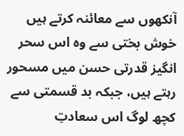آنکھوں سے معائنہ کرتے ہیں خوش بختی سے وہ اس سحر انگیز قدرتی حسن میں مسحور رہتے ہیں، جبکہ بد قسمتی سے کچھ لوگ اس سعادتِ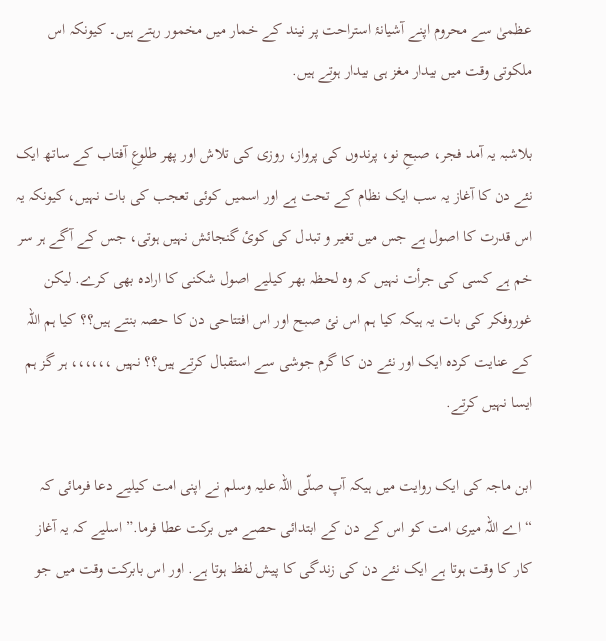عظمیٰ سے محروم اپنے آشیانۂ استراحت پر نیند کے خمار میں مخمور رہتے ہیں۔ کیونکہ اس ملکوتی وقت میں بیدار مغز ہی بیدار ہوتے ہیں.

بلاشبہ یہ آمد فجر، صبحِ نو، پرندوں کی پرواز، روزی کی تلاش اور پھر طلوعِ آفتاب کے ساتھ ایک نئے دن کا آغاز یہ سب ایک نظام کے تحت ہے اور اسمیں کوئی تعجب کی بات نہیں، کیونکہ یہ اس قدرت کا اصول ہے جس میں تغیر و تبدل کی کوئ گنجائش نہیں ہوتی، جس کے آگے ہر سر خم ہے کسی کی جرأت نہیں کہ وہ لحظہ بھر کیلیے اصول شکنی کا ارادہ بھی کرے. لیکن غوروفکر کی بات یہ ہیکہ کیا ہم اس نئ صبح اور اس افتتاحی دن کا حصہ بنتے ہیں؟؟ کیا ہم اللہ کے عنایت کردہ ایک اور نئے دن کا گرم جوشی سے استقبال کرتے ہیں؟؟ نہیں ،،،،،، ہر گز ہم ایسا نہیں کرتے.

ابن ماجہ کی ایک روایت میں ہیکہ آپ صلّی اللہ علیہ وسلم نے اپنی امت کیلیے دعا فرمائی کہ “اے اللہ میری امت کو اس کے دن کے ابتدائی حصے میں برکت عطا فرما.” اسلیے کہ یہ آغاز کار کا وقت ہوتا ہے ایک نئے دن کی زندگی کا پیش لفظ ہوتا ہے. اور اس بابرکت وقت میں جو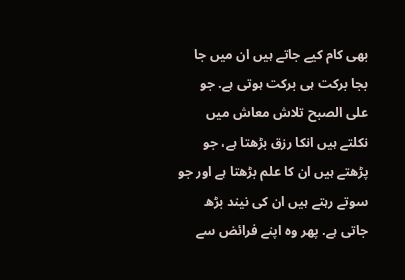بھی کام کیے جاتے ہیں ان میں جا بجا برکت ہی برکت ہوتی ہے. جو علی الصبح تلاش معاش میں نکلتے ہیں انکا رزق بڑھتا ہے، جو پڑھتے ہیں ان کا علم بڑھتا ہے اور جو سوتے رہتے ہیں ان کی نیند بڑھ جاتی ہے. پھر وہ اپنے فرائض سے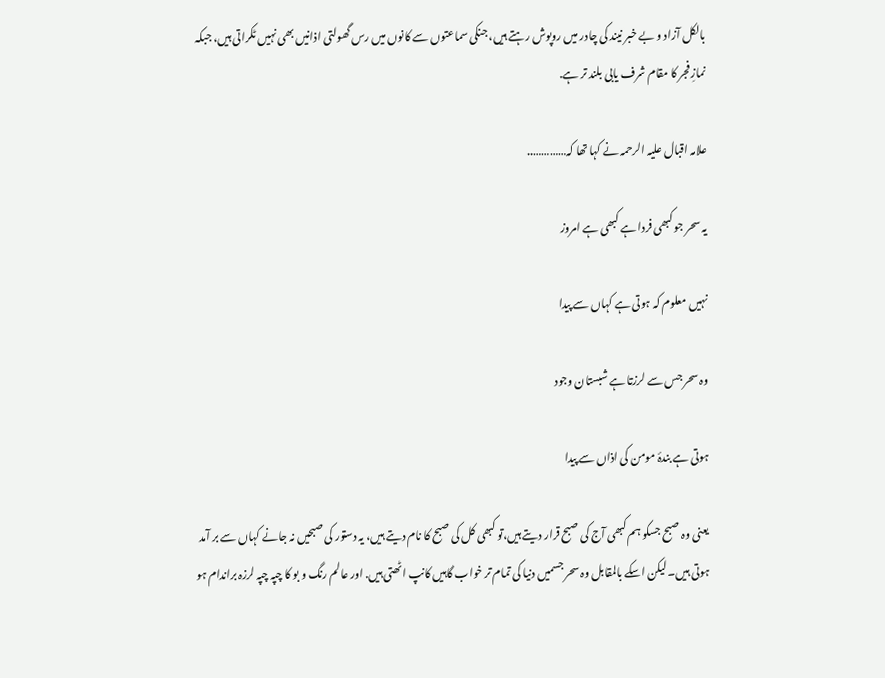بالکل آزاد و بے خبر نیند کی چادر میں روپوش رہتے ہیں، جنکی سماعتوں سے کانوں میں رس گھولتی اذانیں بھی نہیں ٹکراتی ہیں، جبکہ نمازِ فجر کا مقام شرف یابی بلند تر ہے.

علامہ اقبال علیہ الرحمہ نے کہا تھا کہ…………..

یہ سحر جو کبھی فردا ہے کبھی ہے امروز

نہیں معلوم کہ ہوتی ہے کہاں سے پیدا

وہ سحر جس سے لرزتا ہے شبستان وجود

ہوتی ہے بندۂ مومن کی اذاں سے پیدا

یعنی وہ صبح جسکو ہم کبھی آج کی صبح قرار دیتے ہیں،تو کبھی کل کی صبح کا نام دیتے ہیں، یہ دستور کی صبحیں نہ جانے کہاں سے بر آمد ہوتی ہیں۔ لیکن اسکے بالمقابل وہ سحر جسمیں دنیا کی تمام تر خواب گاہیں کانپ اٹھتی ہیں. اور عالم رنگ و بو کا چپہ چپہ لرزہ براندام ہو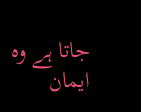جاتا ہے وہ ایمان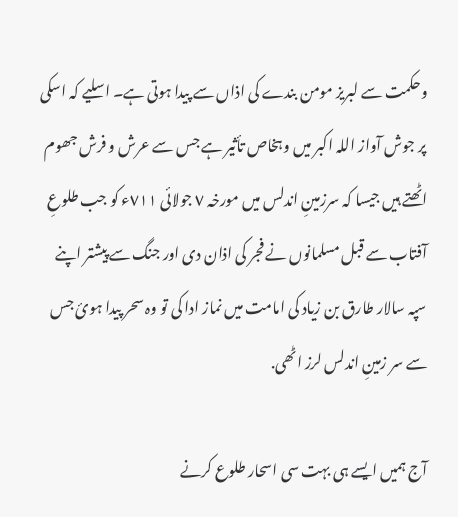وحکمت سے لبریز مومن بندے کی اذاں سے پیدا ہوتی ہے۔ اسلیے کہ اسکی پر جوش آواز اللہ اکبر میں وہخاص تأثیر ہے جس سے عرش و فرش جھوم اٹھتے ہیں جیسا کہ سرزمینِ اندلس میں مورخہ ٧ جولائی ٧١١ء کو جب طلوعِ آفتاب سے قبل مسلمانوں نے فجر کی اذان دی اور جنگ سے پیشتر اپنے سپہ سالار طارق بن زیاد کی امامت میں نماز ادا کی تو وہ سحر پیدا ہوئ جس سے سر زمینِ اندلس لرز اٹھی.

آج ہمیں ایسے ہی بہت سی اسحار طلوع کرنے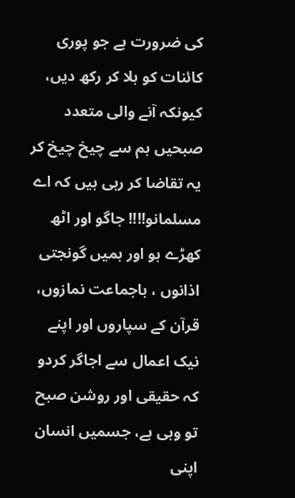کی ضرورت ہے جو پوری کائنات کو ہلا کر رکھ دیں، کیونکہ آنے والی متعدد صبحیں ہم سے چیخ چیخ کر یہ تقاضا کر رہی ہیں کہ اے مسلمانو!!!! جاگو اور اٹھ کھڑے ہو اور ہمیں گونجتی اذانوں ، باجماعت نمازوں، قرآن کے سپاروں اور اپنے نیک اعمال سے اجاگر کردو کہ حقیقی اور روشن صبح تو وہی ہے، جسمیں انسان اپنی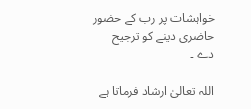خواہشات پر رب کے حضور حاضری دینے کو ترجیح دے ۔

اللہ تعالیٰ ارشاد فرماتا ہے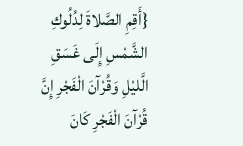{أَقِمِ الصَّلاةَ لِدُلُوكِ الشَّمْسِ إِلَى غَسَقِ الَّليْلِ وَقُرْآنَ الْفَجْرِ إِنَّ قُرْآنَ الْفَجْرِ كَانَ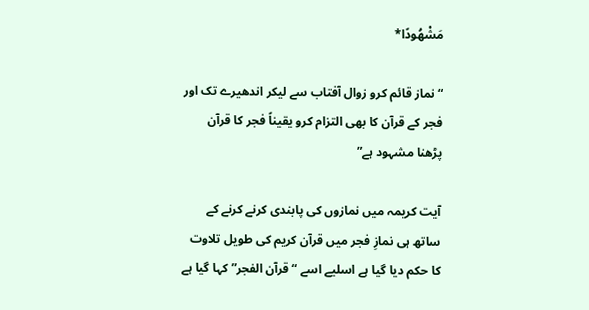مَشْهُودًا*

“نماز قائم کرو زوال آفتاب سے لیکر اندھیرے تک اور فجر کے قرآن کا بھی التزام کرو یقیناً فجر کا قرآن پڑھنا مشہود ہے”

آیت کریمہ میں نمازوں کی پابندی کرنے کرنے کے ساتھ ہی نمازِ فجر میں قرآن کریم کی طویل تلاوت کا حکم دیا گیا ہے اسلیے اسے “قرآن الفجر” کہا گیا ہے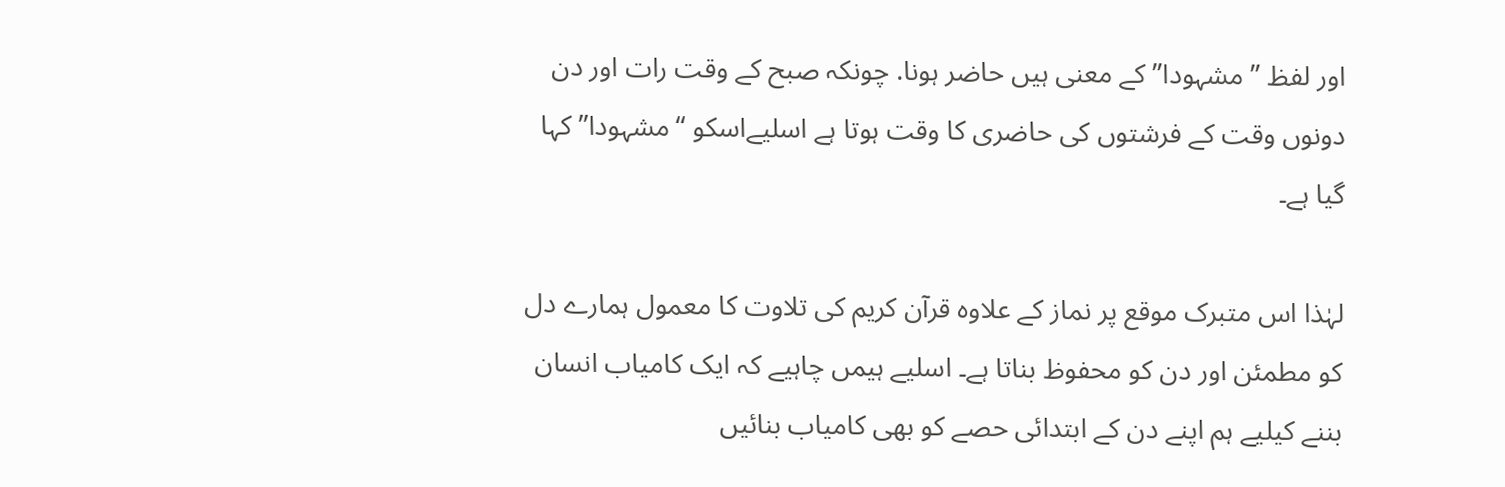اور لفظ ” مشہودا” کے معنی ہیں حاضر ہونا. چونکہ صبح کے وقت رات اور دن دونوں وقت کے فرشتوں کی حاضری کا وقت ہوتا ہے اسلیےاسکو “مشہودا” کہا گیا ہے۔

لہٰذا اس متبرک موقع پر نماز کے علاوہ قرآن کریم کی تلاوت کا معمول ہمارے دل کو مطمئن اور دن کو محفوظ بناتا ہے۔ اسلیے ہیمں چاہیے کہ ایک کامیاب انسان بننے کیلیے ہم اپنے دن کے ابتدائی حصے کو بھی کامیاب بنائیں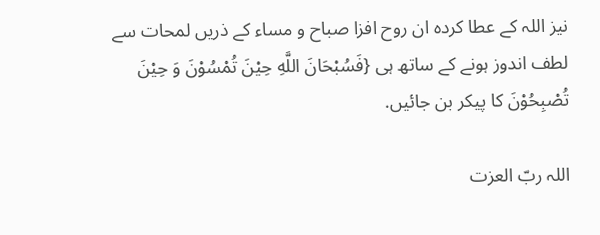نیز اللہ کے عطا کردہ ان روح افزا صباح و مساء کے ذریں لمحات سے لطف اندوز ہونے کے ساتھ ہی {فَسُبْحَانَ اللَّهِ حِیْنَ تُمْسُوْنَ وَ حِیْنَ تُصْبِحُوْنَ کا پیکر بن جائیں.

اللہ ربّ العزت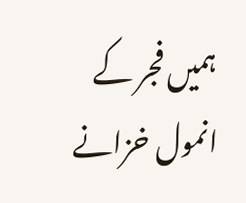ہمیں فجر کے انمول خزانے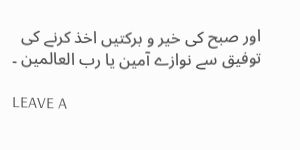اور صبح کی خیر و برکتیں اخذ کرنے کی توفیق سے نوازے آمین یا رب العالمین ۔

LEAVE A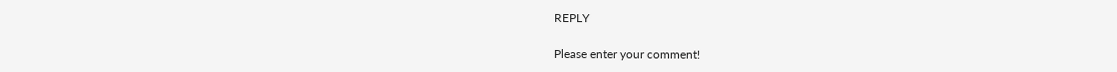REPLY

Please enter your comment!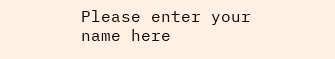Please enter your name here